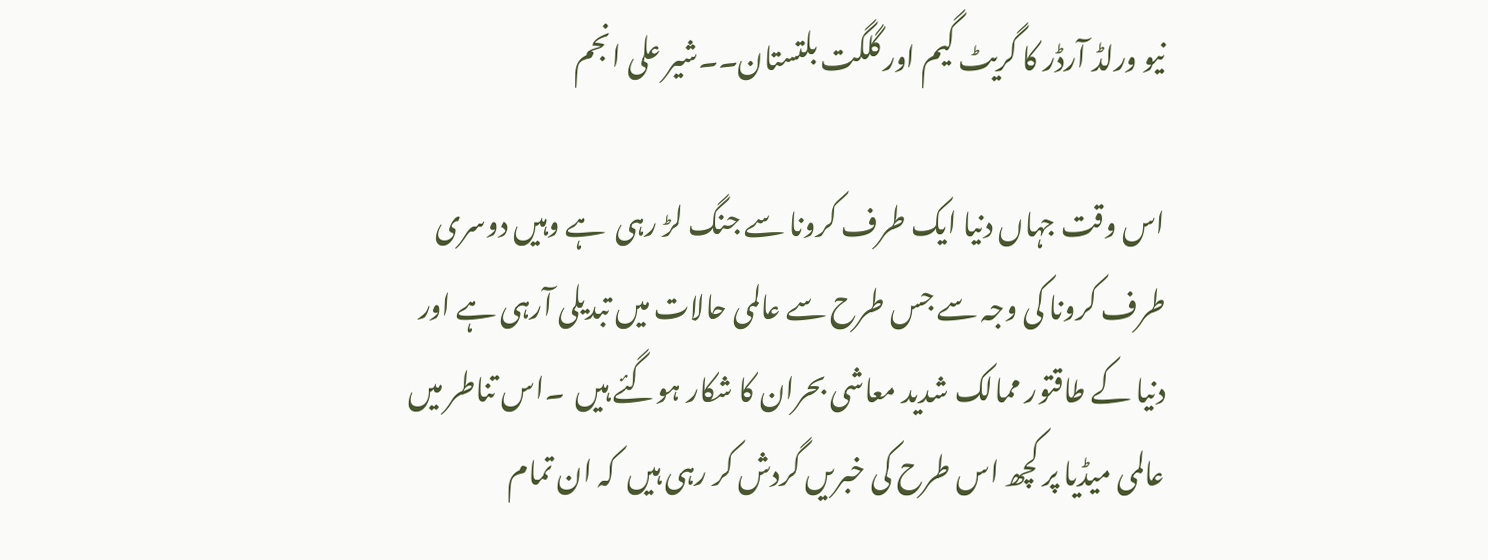نیو ورلڈ آرڈر کا گریٹ گیم اور گلگت بلتستان۔۔شیر علی انجم

اس وقت جہاں دنیا ایک طرف کرونا سے جنگ لڑ رہی  ہے وہیں دوسری طرف کرونا کی وجہ سے جس طرح سے عالمی حالات میں تبدیلی آرہی ہے اور دنیا کے طاقتور ممالک شدید معاشی بحران کا شکار ہوگئے ہیں  ۔اس تناطر میں عالمی میڈیا پر کچھ اس طرح کی خبریں گردش کر رہی ہیں  کہ ان تمام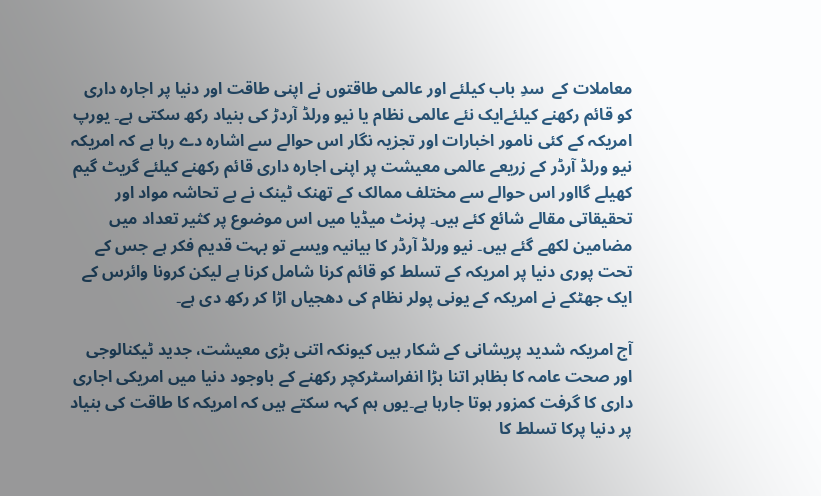معاملات کے  سدِ باب کیلئے اور عالمی طاقتوں نے اپنی طاقت اور دنیا پر اجارہ داری کو قائم رکھنے کیلئےایک نئے عالمی نظام یا نیو ورلڈ آردڑ کی بنیاد رکھ سکتی ہے۔ یورپ امریکہ کے کئی نامور اخبارات اور تجزیہ نگار اس حوالے سے اشارہ دے رہا ہے کہ امریکہ نیو ورلڈ آرڈر کے زریعے عالمی معیشت پر اپنی اجارہ داری قائم رکھنے کیلئے گریٹ گیم کھیلے گااور اس حوالے سے مختلف ممالک کے تھنک ٹینک نے بے تحاشہ مواد اور تحقیقاتی مقالے شائع کئے ہیں۔ پرنٹ میڈیا میں اس موضوع پر کثیر تعداد میں مضامین لکھے گئے ہیں۔ نیو ورلڈ آرڈر کا بیانیہ ویسے تو بہت قدیم فکر ہے جس کے تحت پوری دنیا پر امریکہ کے تسلط کو قائم کرنا شامل کرنا ہے لیکن کرونا وائرس کے ایک جھٹکے نے امریکہ کے یونی پولر نظام کی دھجیاں اڑا کر رکھ دی ہے۔

آج امریکہ شدید پریشانی کے شکار ہیں کیونکہ اتنی بڑی معیشت، جدید ٹیکنالوجی اور صحت عامہ کا بظاہر اتنا بڑا انفراسٹرکچر رکھنے کے باوجود دنیا میں امریکی اجاری داری کا گرفت کمزور ہوتا جارہا ہے۔یوں ہم کہہ سکتے ہیں کہ امریکہ کا طاقت کی بنیاد پر دنیا پرکا تسلط کا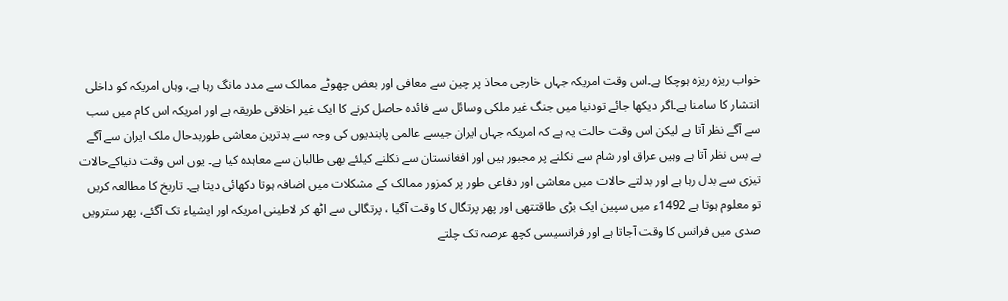خواب ریزہ ریزہ ہوچکا ہے۔اس وقت امریکہ جہاں خارجی محاذ پر چین سے معافی اور بعض چھوٹے ممالک سے مدد مانگ رہا ہے، وہاں امریکہ کو داخلی انتشار کا سامنا ہے۔اگر دیکھا جائے تودنیا میں جنگ غیر ملکی وسائل سے فائدہ حاصل کرنے کا ایک غیر اخلاقی طریقہ ہے اور امریکہ اس کام میں سب سے آگے نظر آتا ہے لیکن اس وقت حالت یہ ہے کہ امریکہ جہاں ایران جیسے عالمی پابندیوں کی وجہ سے بدترین معاشی طوربدحال ملک ایران سے آگے بے بس نظر آتا ہے وہیں عراق اور شام سے نکلنے پر مجبور ہیں اور افغانستان سے نکلنے کیلئے بھی طالبان سے معاہدہ کیا ہے۔ یوں اس وقت دنیاکےحالات تیزی سے بدل رہا ہے اور بدلتے حالات میں معاشی اور دفاعی طور پر کمزور ممالک کے مشکلات میں اضافہ ہوتا دکھائی دیتا ہے۔ تاریخ کا مطالعہ کریں تو معلوم ہوتا ہے 1492ء میں سپین ایک بڑی طاقتتھی اور پھر پرتگال کا وقت آگیا ، پرتگالی سے اٹھ کر لاطینی امریکہ اور ایشیاء تک آگئے، پھر سترویں صدی میں فرانس کا وقت آجاتا ہے اور فرانسیسی کچھ عرصہ تک چلتے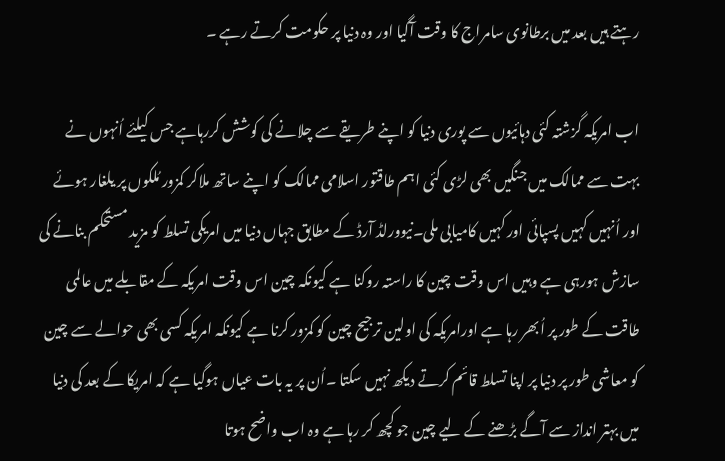رہتے ہیں بعد میں برطانوی سامراج کا وقت آگیا اور وہ دنیا پر حکومت کرتے رہے ۔

اب امریکہ گزشتہ کئی دہائیوں سے پوری دنیا کو اپنے طریقے سے چلانے کی کوشش کررہاہے جس کیلئے اُنہوں نے بہت سے ممالک میں جنگیں بھی لڑی کئی اہم طاقتور اسلامی ممالک کو اپنے ساتھ ملاکر کمزور مُلکوں پر یلغار ہوئے اور اُنہیں کہیں پسپائی اور کہیں کامیابی ملی۔نیوورلڈ آرڈ کے مطابق جہاں دنیا میں امریکی تسلط کو مزید مستحکم بنانے کی سازش ہورہی ہے وہیں اس وقت چین کا راستہ روکنا ہے کیونکہ چین اس وقت امریکہ کے مقابلے میں عالمی طاقت کے طور پر اُبھر رہا ہے اورامریکہ کی اولین ترجیح چین کو کمزور کرنا ہے کیونکہ امریکہ کسی بھی حوالے سے چین کو معاشی طور پر دنیا پر اپنا تسلط قائم کرتے دیکھ نہیں سکتا ۔اُن پر یہ بات عیاں ہوگیا ہے کہ امریکا کے بعد کی دنیا میں بہتر انداز سے آگے بڑھنے کے لیے چین جو کچھ کر رہا ہے وہ اب واضح ہوتا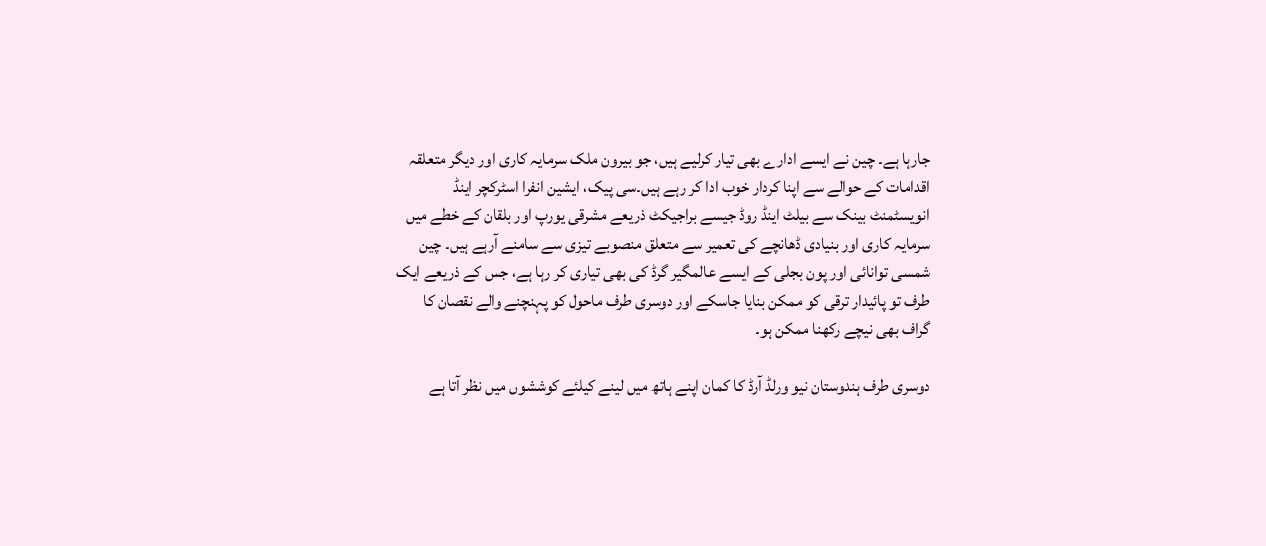جارہا ہے۔ چین نے ایسے ادارے بھی تیار کرلیے ہیں، جو بیرون ملک سرمایہ کاری اور دیگر متعلقہ اقدامات کے حوالے سے اپنا کردار خوب ادا کر رہے ہیں۔سی پیک، ایشین انفرا اسٹرکچر اینڈ انویسٹمنٹ بینک سے بیلٹ اینڈ روڈ جیسے براجیکٹ ذریعے مشرقی یورپ اور بلقان کے خطے میں سرمایہ کاری اور بنیادی ڈھانچے کی تعمیر سے متعلق منصوبے تیزی سے سامنے آرہے ہیں۔ چین شمسی توانائی اور پون بجلی کے ایسے عالمگیر گرڈ کی بھی تیاری کر رہا ہے، جس کے ذریعے ایک طرف تو پائیدار ترقی کو ممکن بنایا جاسکے اور دوسری طرف ماحول کو پہنچنے والے نقصان کا گراف بھی نیچے رکھنا ممکن ہو۔

دوسری طرف ہندوستان نیو ورلڈ آرڈ کا کمان اپنے ہاتھ میں لینے کیلئے کوششوں میں نظر آتا ہے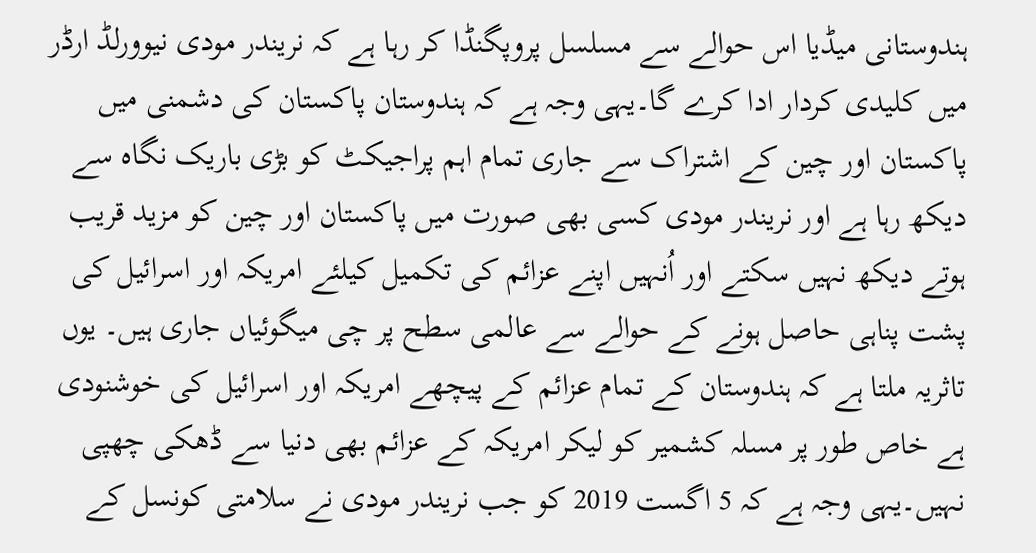ہندوستانی میڈیا اس حوالے سے مسلسل پروپگنڈا کر رہا ہے کہ نریندر مودی نیوورلڈ ارڈر میں کلیدی کردار ادا کرے گا۔یہی وجہ ہے کہ ہندوستان پاکستان کی دشمنی میں پاکستان اور چین کے اشتراک سے جاری تمام اہم پراجیکٹ کو بڑی باریک نگاہ سے دیکھ رہا ہے اور نریندر مودی کسی بھی صورت میں پاکستان اور چین کو مزید قریب ہوتے دیکھ نہیں سکتے اور اُنہیں اپنے عزائم کی تکمیل کیلئے امریکہ اور اسرائیل کی پشت پناہی حاصل ہونے کے حوالے سے عالمی سطح پر چی میگوئیاں جاری ہیں۔ یوں تاثریہ ملتا ہے کہ ہندوستان کے تمام عزائم کے پیچھے امریکہ اور اسرائیل کی خوشنودی ہے خاص طور پر مسلہ کشمیر کو لیکر امریکہ کے عزائم بھی دنیا سے ڈھکی چھپی نہیں۔یہی وجہ ہے کہ 5 اگست 2019 کو جب نریندر مودی نے سلامتی کونسل کے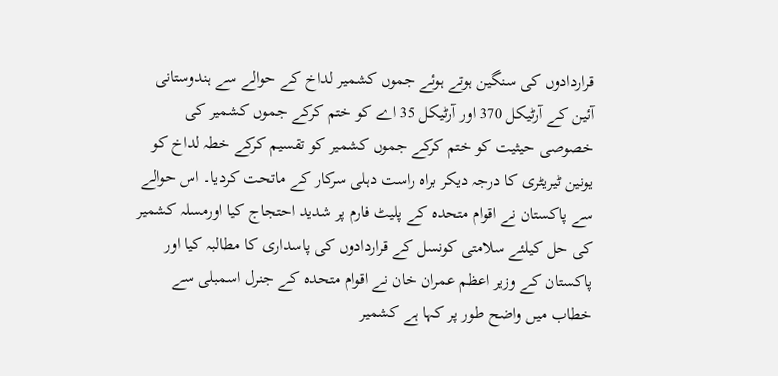قراردادوں کی سنگین ہوتے ہوئے جموں کشمیر لداخ کے حوالے سے ہندوستانی آئین کے آرٹیکل 370 اور آرٹیکل 35 اے کو ختم کرکے جموں کشمیر کی خصوصی حیثیت کو ختم کرکے جموں کشمیر کو تقسیم کرکے خطہ لداخ کو یونین ٹیریٹری کا درجہ دیکر براہ راست دہلی سرکار کے ماتحت کردیا۔ اس حوالے سے پاکستان نے اقوام متحدہ کے پلیٹ فارم پر شدید احتجاج کیا اورمسلہ کشمیر کی حل کیلئے سلامتی کونسل کے قراردادوں کی پاسداری کا مطالبہ کیا اور پاکستان کے وزیر اعظم عمران خان نے اقوام متحدہ کے جنرل اسمبلی سے خطاب میں واضح طور پر کہا ہے کشمیر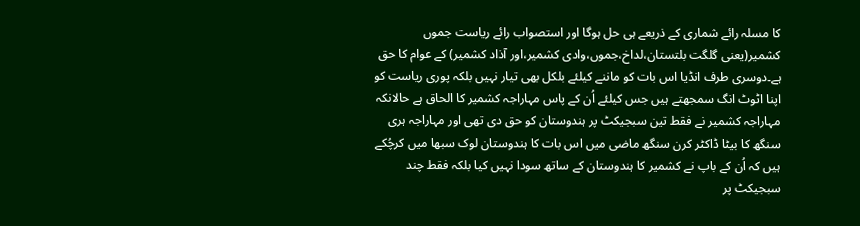کا مسلہ رائے شماری کے ذریعے ہی حل ہوگا اور استصواب رائے ریاست جموں کشمیر(یعنی گلگت بلتستان،لداخ،جموں،وادی کشمیر،اور آذاد کشمیر) کے عوام کا حق ہے۔دوسری طرف انڈیا اس بات کو ماننے کیلئے بلکل بھی تیار نہیں بلکہ پوری ریاست کو اپنا اٹوٹ انگ سمجھتے ہیں جس کیلئے اُن کے پاس مہاراجہ کشمیر کا الحاق ہے حالانکہ مہاراجہ کشمیر نے فقط تین سبجیکٹ پر ہندوستان کو حق دی تھی اور مہاراجہ ہری سنگھ کا بیٹا ڈاکٹر کرن سنگھ ماضی میں اس بات کا ہندوستان لوک سبھا میں کرچُکے ہیں کہ اُن کے باپ نے کشمیر کا ہندوستان کے ساتھ سودا نہیں کیا بلکہ فقط چند سبجیکٹ پر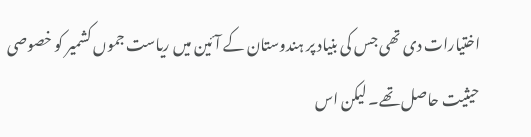اختیارات دی تھی جس کی بنیاد پر ہندوستان کے آئین میں ریاست جموں کشمیر کو خصوصی حیثیت حاصل تھے۔ لیکن اس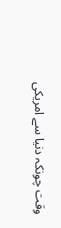وقت چونکہ دنیا سے امریکی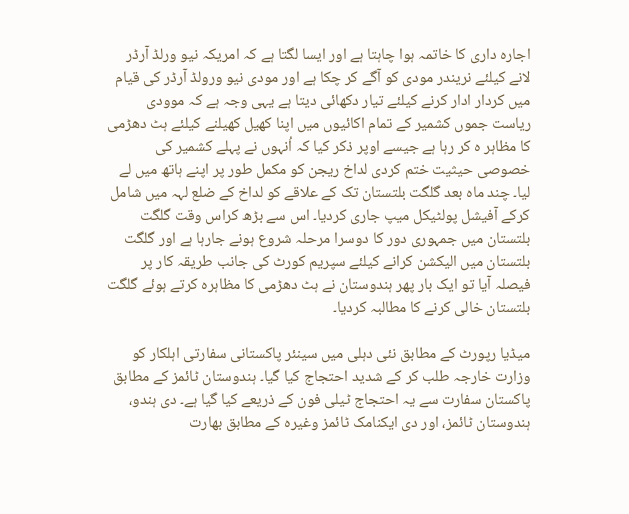اجارہ داری کا خاتمہ ہوا چاہتا ہے اور ایسا لگتا ہے کہ امریکہ نیو ورلڈ آرڈر لانے کیلئے نریندر مودی کو آگے کر چکا ہے اور مودی نیو ورولڈ آرڈر کی قیام میں کردار ادار کرنے کیلئے تیار دکھائی دیتا ہے یہی وجہ ہے کہ موودی ریاست جموں کشمیر کے تمام اکائیوں میں اپنا کھیل کھیلنے کیلئے ہٹ دھڑمی کا مظاہر ہ کر رہا ہے جیسے اوپر ذکر کیا کہ اُنہوں نے پہلے کشمیر کی خصوصی حیثیت ختم کردی لداخ ریجن کو مکمل طور پر اپنے ہاتھ میں لے لیا۔ چند ماہ بعد گلگت بلتستان تک کے علاقے کو لداخ کے ضلع لہہ میں شامل کرکے آفیشل پولٹیکل میپ جاری کردیا۔ اس سے بڑھ کراس وقت گلگت بلتستان میں جمہوری دور کا دوسرا مرحلہ شروع ہونے جارہا ہے اور گلگت بلتستان میں الیکشن کرانے کیلئے سپریم کورٹ کی جانب طریقہ کار پر فیصلہ آیا تو ایک بار پھر ہندوستان نے ہٹ دھڑمی کا مظاہرہ کرتے ہوئے گلگت بلتستان خالی کرنے کا مطالبہ کردیا۔

میڈیا رپورٹ کے مطابق نئی دہلی میں سینئر پاکستانی سفارتی اہلکار کو وزارت خارجہ طلب کر کے شدید احتجاج کیا گیا۔ ہندوستان ٹائمز کے مطابق پاکستان سفارت سے یہ احتجاج ٹیلی فون کے ذریعے کیا گیا ہے۔ دی ہندو، ہندوستان ٹائمز، اور دی ایکنامک ٹائمز وغیرہ کے مطابق بھارت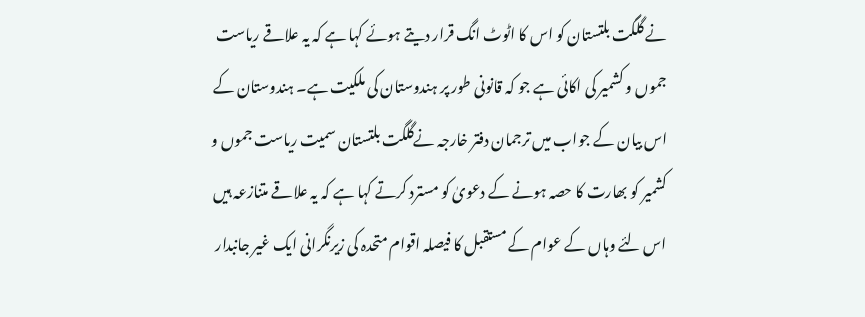نے گلگت بلتستان کو اس کا اٹوٹ انگ قرار دیتے ہوئے کہا ہے کہ یہ علاقے ریاست جموں و کشمیر کی اکائی ہے جو کہ قانونی طور پر ہندوستان کی ملکیت ہے۔ ہندوستان کے اس بیان کے جواب میں ترجمان دفتر خارجہ نےگلگت بلتستان سمیت ریاست جموں و کشمیر کو بھارت کا حصہ ہونے کے دعویٰ کو مسترد کرتے کہا ہے کہ یہ علاقے متنازعہ ہیں اس لئے وہاں کے عوام کے مستقبل کا فیصلہ اقوام متحدہ کی زیرنگرانی ایک غیر جانبدار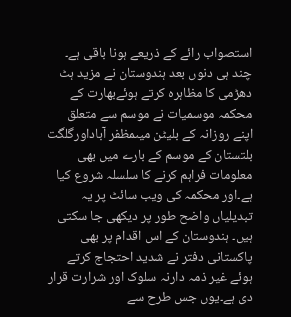استصواب رائے کے ذریعے ہونا باقی ہے۔ چند ہی دنوں بعد ہندوستان نے مزید ہٹ دھڑمی کا مظاہرہ کرتے ہوئےبھارت کے محکمہ موسمیات نے موسم سے متعلق اپنے روزانہ کے بلیٹن میںمظفر آباداورگلگت بلتستان کے موسم کے بارے میں بھی معلومات فراہم کرنے کا سلسلہ شروع کیا ہے۔اور محکمہ کی ویب سائٹ پر یہ تبدیلیاں واضح طور پر دیکھی جا سکتی ہیں۔ ہندوستان کے اس اقدام پر بھی پاکستانی دفتر نے شدید احتجاج کرتے ہوئے غیر ذمہ دارنہ سلوک اور شرارت قرار دی ہے۔یوں جس طرح سے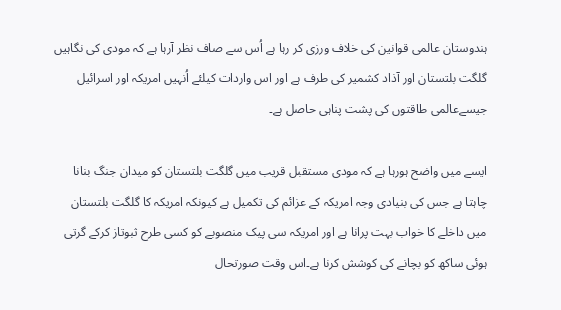ہندوستان عالمی قوانین کی خلاف ورزی کر رہا ہے اُس سے صاف نظر آرہا ہے کہ مودی کی نگاہیں گلگت بلتستان اور آذاد کشمیر کی طرف ہے اور اس واردات کیلئے اُنہیں امریکہ اور اسرائیل جیسےعالمی طاقتوں کی پشت پناہی حاصل ہے۔

ایسے میں واضح ہورہا ہے کہ مودی مستقبل قریب میں گلگت بلتستان کو میدان جنگ بنانا چاہتا ہے جس کی بنیادی وجہ امریکہ کے عزائم کی تکمیل ہے کیونکہ امریکہ کا گلگت بلتستان میں داخلے کا خواب بہت پرانا ہے اور امریکہ سی پیک منصوبے کو کسی طرح ثبوتاز کرکے گرتی ہوئی ساکھ کو بچانے کی کوشش کرنا ہے۔اس وقت صورتحال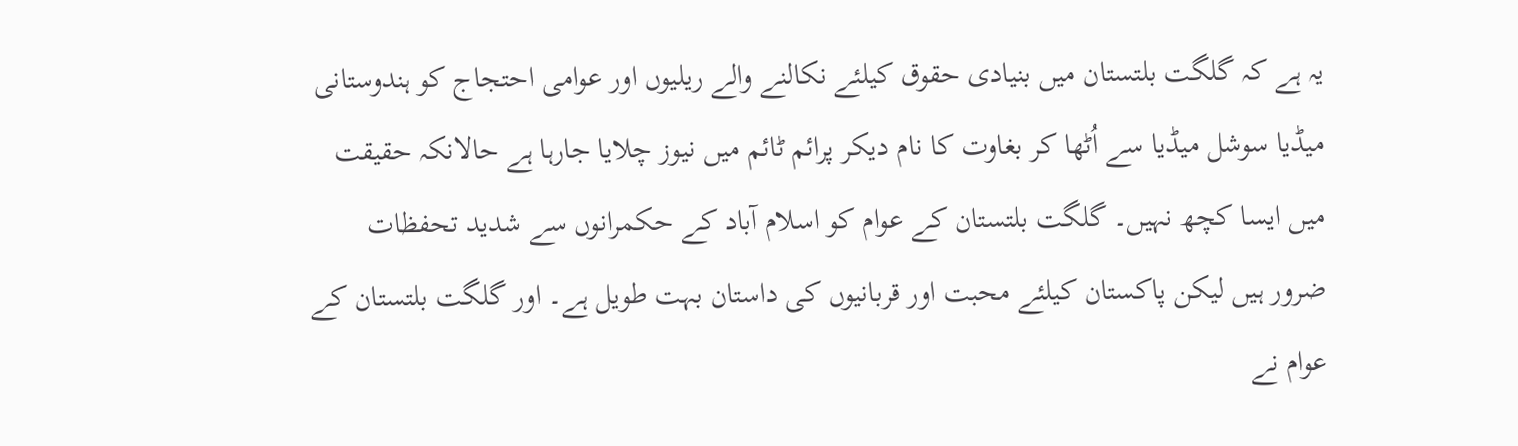یہ ہے کہ گلگت بلتستان میں بنیادی حقوق کیلئے نکالنے والے ریلیوں اور عوامی احتجاج کو ہندوستانی میڈیا سوشل میڈیا سے اُٹھا کر بغاوت کا نام دیکر پرائم ٹائم میں نیوز چلایا جارہا ہے حالانکہ حقیقت میں ایسا کچھ نہیں۔ گلگت بلتستان کے عوام کو اسلام آباد کے حکمرانوں سے شدید تحفظات ضرور ہیں لیکن پاکستان کیلئے محبت اور قربانیوں کی داستان بہت طویل ہے۔ اور گلگت بلتستان کے عوام نے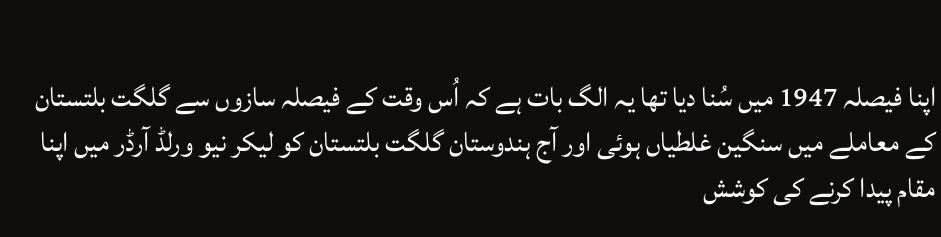اپنا فیصلہ 1947 میں سُنا دیا تھا یہ الگ بات ہے کہ اُس وقت کے فیصلہ سازوں سے گلگت بلتستان کے معاملے میں سنگین غلطیاں ہوئی اور آج ہندوستان گلگت بلتستان کو لیکر نیو ورلڈ آرڈر میں اپنا مقام پیدا کرنے کی کوشش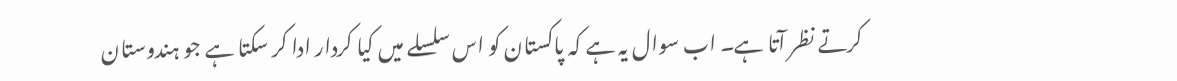کرتے نظر آتا ہے۔ اب سوال یہ ہے کہ پاکستان کو اس سلسلے میں کیا کردار ادا کر سکتا ہے جو ہندوستان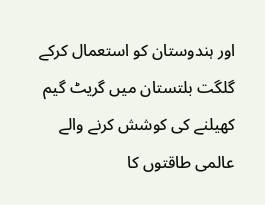اور ہندوستان کو استعمال کرکے گلگت بلتستان میں گریٹ گیم کھیلنے کی کوشش کرنے والے عالمی طاقتوں کا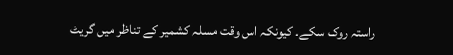راستہ روک سکے۔ کیونکہ اس وقت مسلہ کشمیر کے تناظر میں گریٹ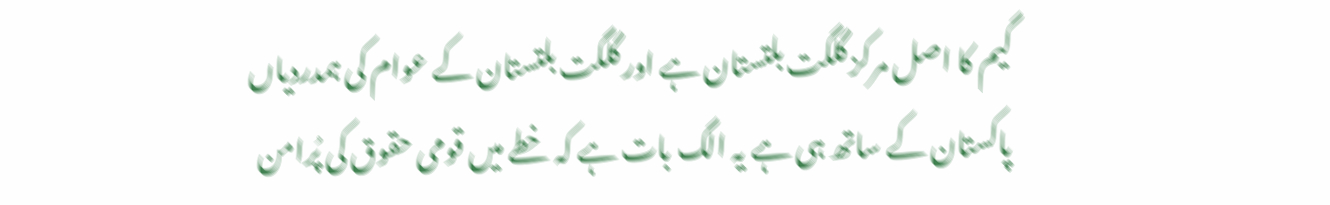گیم کا اصل مرکز گلگت بلتستان ہے اور گلگت بلتستان کے عوام کی ہمدردیاں پاکستان کے ساتھ ہی ہے یہ الگ بات ہے کہ خطے میں قومی حقوق کی پُرامن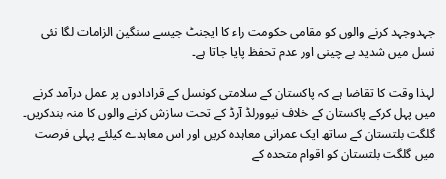جہدوجہد کرنے والوں کو مقامی حکومت راء کا ایجنٹ جیسے سنگین الزامات لگا نئی نسل میں شدید بے چینی اور عدم تحفظ پایا جاتا ہے۔

لہذا وقت کا تقاضا ہے کہ پاکستان کے سلامتی کونسل کے قرادادوں پر عمل درآمد کرنے میں پہل کرکے پاکستان کے خلاف نیوورلڈ آرڈ کے تحت سازش کرنے والوں کا منہ بندکریں۔ گلگت بلتستان کے ساتھ ایک عمرانی معاہدہ کریں اور اس معاہدے کیلئے پہلی فرصت میں گلگت بلتستان کو اقوام متحدہ کے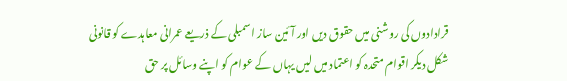قرادادوں کی روشنی میں حقوق دیں اور آئین ساز اسمبلی کے ذریعے عمرانی معاہدے کو قانونی شکل دیکر اقوام متحدہ کو اعتماد میں لیں یہاں کے عوام کو اپنے وسائل پر حق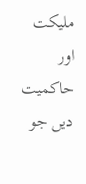ملیکت اور حاکمیت دیں جو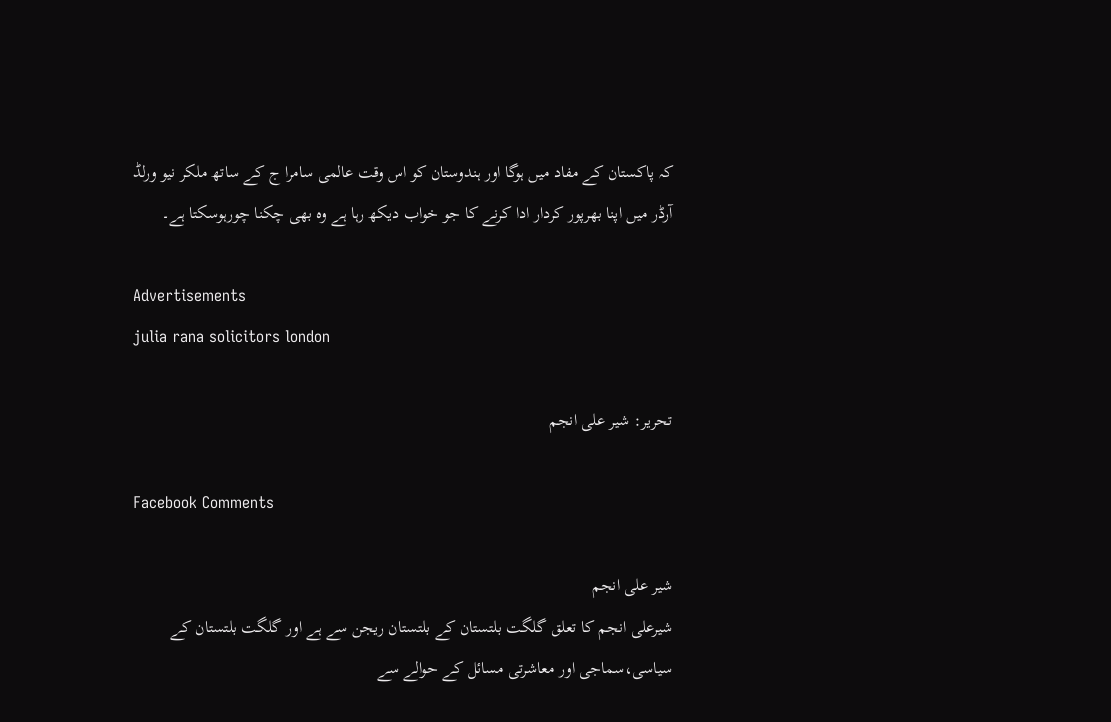کہ پاکستان کے مفاد میں ہوگا اور ہندوستان کو اس وقت عالمی سامرا ج کے ساتھ ملکر نیو ورلڈ آرڈر میں اپنا بھرپور کردار ادا کرنے کا جو خواب دیکھ رہا ہے وہ بھی چکنا چورہوسکتا ہے۔

Advertisements
julia rana solicitors london

تحریر: شیر علی انجم

Facebook Comments

شیر علی انجم
شیرعلی انجم کا تعلق گلگت بلتستان کے بلتستان ریجن سے ہے اور گلگت بلتستان کے سیاسی،سماجی اور معاشرتی مسائل کے حوالے سے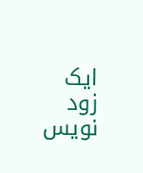ایک زود نویس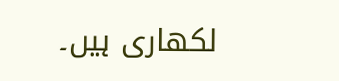لکھاری ہیں۔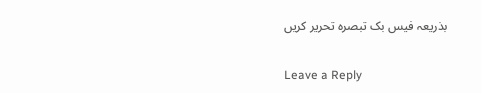بذریعہ فیس بک تبصرہ تحریر کریں

Leave a Reply